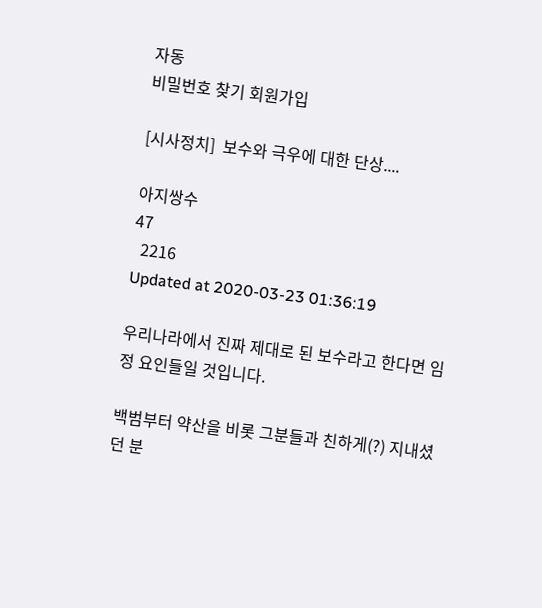자동
비밀번호 찾기 회원가입

[시사정치]  보수와 극우에 대한 단상....

아지쌍수
47
  2216
Updated at 2020-03-23 01:36:19

우리나라에서 진짜 제대로 된 보수라고 한다면 임정 요인들일 것입니다.

백범부터 약산을 비롯 그분들과 친하게(?) 지내셨던 분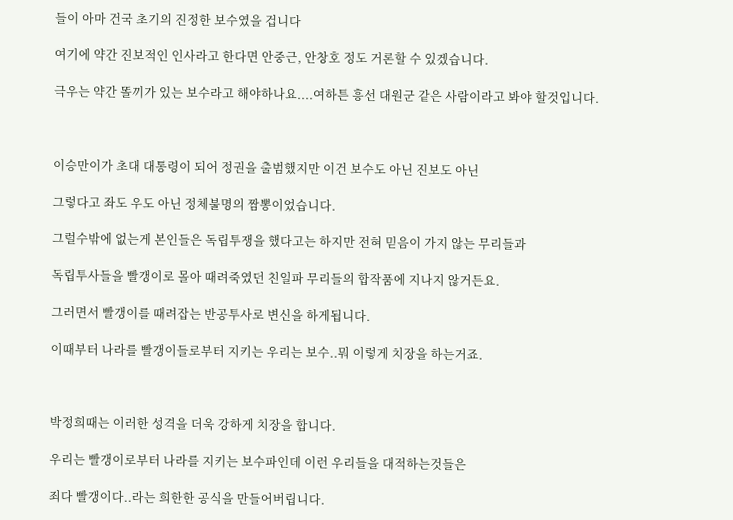들이 아마 건국 초기의 진정한 보수였을 겁니다

여기에 약간 진보적인 인사라고 한다면 안중근, 안창호 정도 거론할 수 있겠습니다.

극우는 약간 똘끼가 있는 보수라고 해야하나요....여하튼 흥선 대원군 같은 사람이라고 봐야 할것입니다.



이승만이가 초대 대통령이 되어 정권을 출범했지만 이건 보수도 아닌 진보도 아닌

그렇다고 좌도 우도 아닌 정체불명의 짬뽕이었습니다.

그럴수밖에 없는게 본인들은 독립투쟁을 했다고는 하지만 전혀 믿음이 가지 않는 무리들과

독립투사들을 빨갱이로 몰아 때려죽였던 친일파 무리들의 합작품에 지나지 않거든요.

그러면서 빨갱이를 때려잡는 반공투사로 변신을 하게됩니다.

이때부터 나라를 빨갱이들로부터 지키는 우리는 보수..뭐 이렇게 치장을 하는거죠.



박정희때는 이러한 성격을 더욱 강하게 치장을 합니다.

우리는 빨갱이로부터 나라를 지키는 보수파인데 이런 우리들을 대적하는것들은

죄다 빨갱이다..라는 희한한 공식을 만들어버립니다.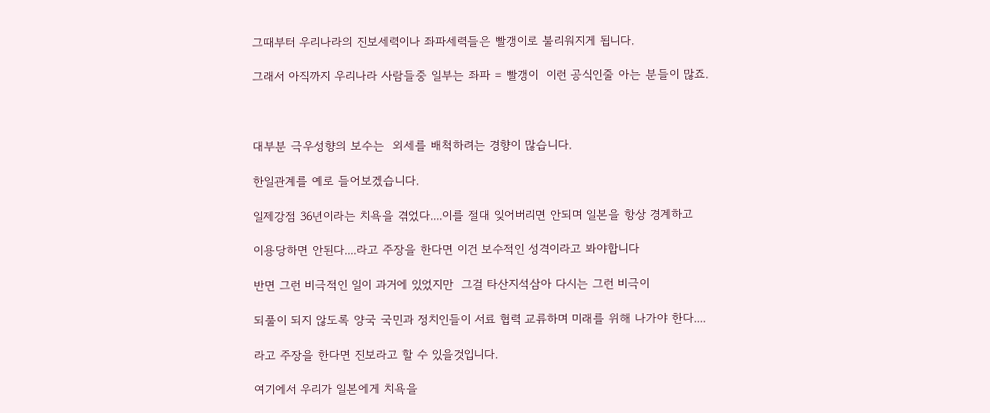그때부터 우리나라의 진보세력이나 좌파세력들은 빨갱이로 불리워지게 됩니다.

그래서 아직까지 우리나라 사람들중 일부는 좌파 = 빨갱이  이런 공식인줄 아는 분들이 많죠.



대부분 극우성향의 보수는  외세를 배척하려는 경향이 많습니다.

한일관계를 예로 들어보겠습니다.

일제강점 36년이라는 치욕을 겪었다....이를 절대 잊어버리면 안되며 일본을 항상 경계하고

이용당하면 안된다....라고 주장을 한다면 이건 보수적인 성격이라고 봐야합니다

반면 그런 비극적인 일이 과거에 있었지만  그걸 타산지석삼아 다시는 그런 비극이

되풀이 되지 않도록 양국 국민과 정치인들이 서료 협력 교류하며 미래를 위해 나가야 한다....

라고 주장을 한다면 진보라고 할 수 있을것입니다.

여기에서 우리가 일본에게 치욕을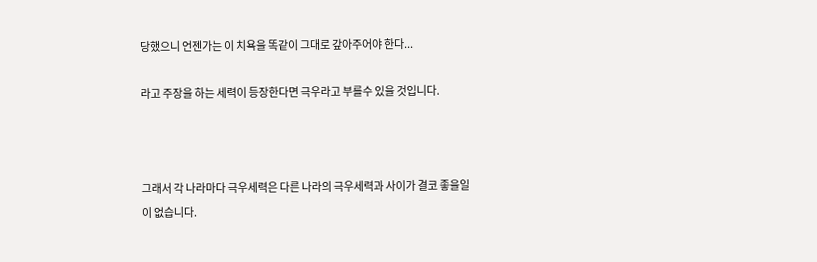당했으니 언젠가는 이 치욕을 똑같이 그대로 갚아주어야 한다...

라고 주장을 하는 세력이 등장한다면 극우라고 부를수 있을 것입니다.



그래서 각 나라마다 극우세력은 다른 나라의 극우세력과 사이가 결코 좋을일이 없습니다.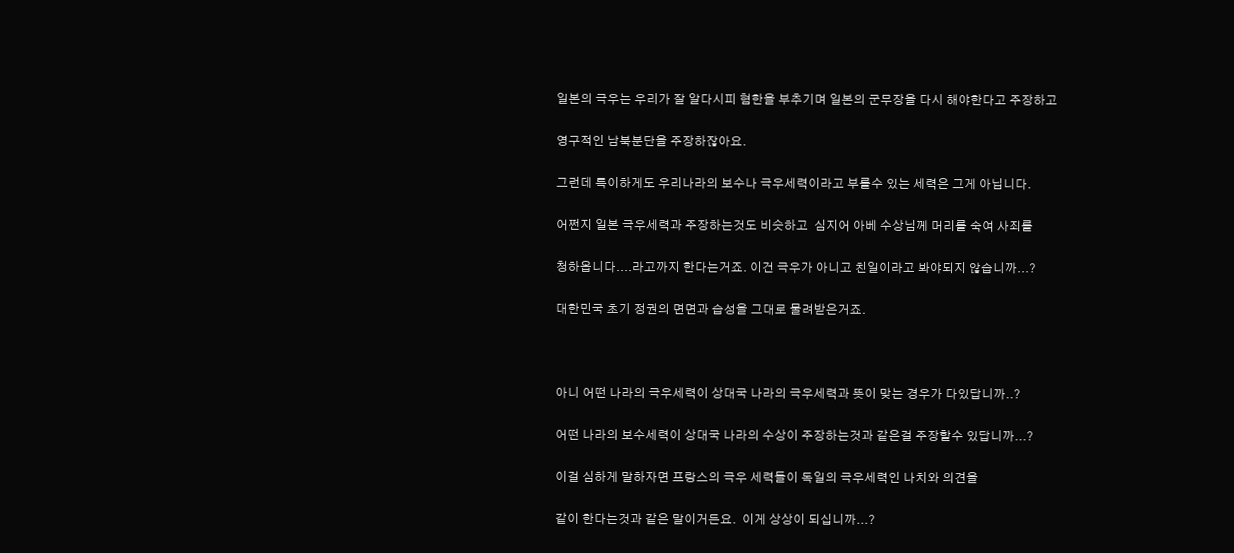일본의 극우는 우리가 잘 알다시피 혐한을 부추기며 일본의 군무장을 다시 해야한다고 주장하고

영구적인 남북분단을 주장하잖아요.

그런데 특이하게도 우리나라의 보수나 극우세력이라고 부를수 있는 세력은 그게 아닙니다.

어쩐지 일본 극우세력과 주장하는것도 비슷하고  심지어 아베 수상님께 머리를 숙여 사죄를

청하옵니다....라고까지 한다는거죠. 이건 극우가 아니고 친일이라고 봐야되지 않습니까...?

대한민국 초기 정권의 면면과 습성을 그대로 물려받은거죠.



아니 어떤 나라의 극우세력이 상대국 나라의 극우세력과 뜻이 맞는 경우가 다있답니까..?

어떤 나라의 보수세력이 상대국 나라의 수상이 주장하는것과 같은걸 주장할수 있답니까...?

이걸 심하게 말하자면 프랑스의 극우 세력들이 독일의 극우세력인 나치와 의견을

같이 한다는것과 같은 말이거든요.  이게 상상이 되십니까...?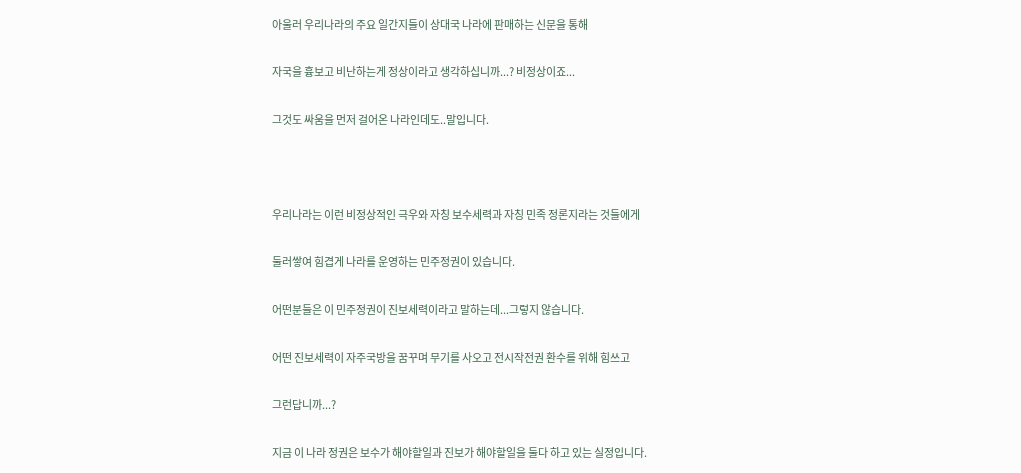아울러 우리나라의 주요 일간지들이 상대국 나라에 판매하는 신문을 통해

자국을 흉보고 비난하는게 정상이라고 생각하십니까...? 비정상이죠...

그것도 싸움을 먼저 걸어온 나라인데도..말입니다.



우리나라는 이런 비정상적인 극우와 자칭 보수세력과 자칭 민족 정론지라는 것들에게

둘러쌓여 힘겹게 나라를 운영하는 민주정권이 있습니다.

어떤분들은 이 민주정권이 진보세력이라고 말하는데...그렇지 않습니다.

어떤 진보세력이 자주국방을 꿈꾸며 무기를 사오고 전시작전권 환수를 위해 힘쓰고

그런답니까...?

지금 이 나라 정권은 보수가 해야할일과 진보가 해야할일을 둘다 하고 있는 실정입니다.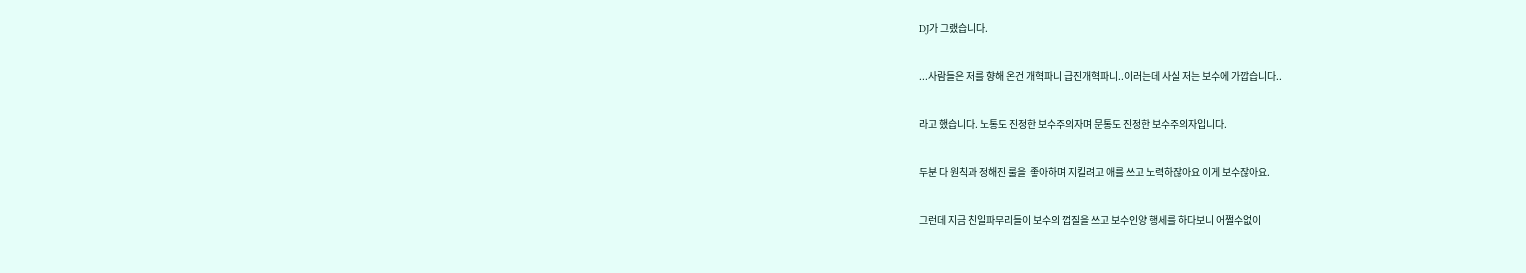DJ가 그랬습니다.

...사람들은 저를 향해 온건 개혁파니 급진개혁파니..이러는데 사실 저는 보수에 가깝습니다..

라고 했습니다. 노통도 진정한 보수주의자며 문통도 진정한 보수주의자입니다.

두분 다 원칙과 정해진 룰을  좋아하며 지킬려고 애를 쓰고 노력하잖아요 이게 보수잖아요.

그런데 지금 친일파무리들이 보수의 껍질을 쓰고 보수인양 행세를 하다보니 어쩔수없이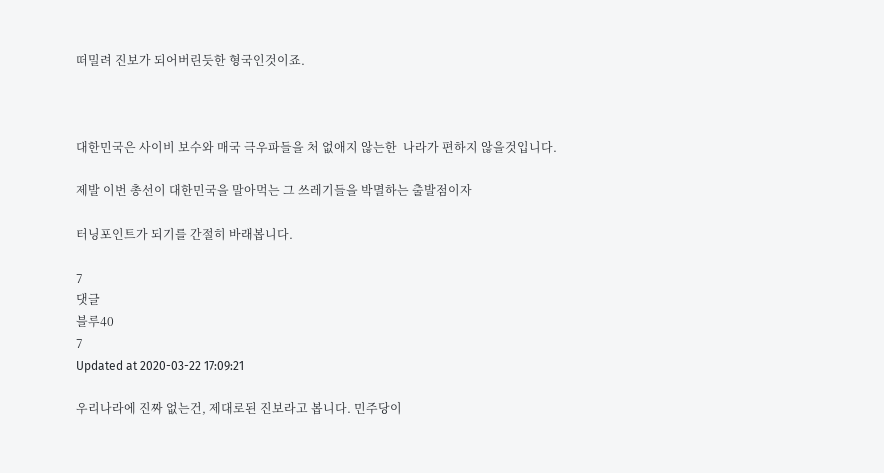떠밀려 진보가 되어버린듯한 형국인것이죠.



대한민국은 사이비 보수와 매국 극우파들을 처 없애지 않는한  나라가 편하지 않을것입니다.

제발 이번 총선이 대한민국을 말아먹는 그 쓰레기들을 박멸하는 출발점이자

터닝포인트가 되기를 간절히 바래봅니다.

7
댓글
블루40
7
Updated at 2020-03-22 17:09:21

우리나라에 진짜 없는건, 제대로된 진보라고 봅니다. 민주당이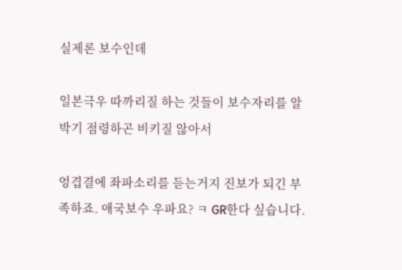실제론 보수인데

일본극우 따까리질 하는 것들이 보수자리를 알박기 점령하곤 비키질 않아서

엉겹결에 좌파소리를 듣는거지 진보가 되긴 부족하죠. 애국보수 우파요? ㅋ GR한다 싶습니다.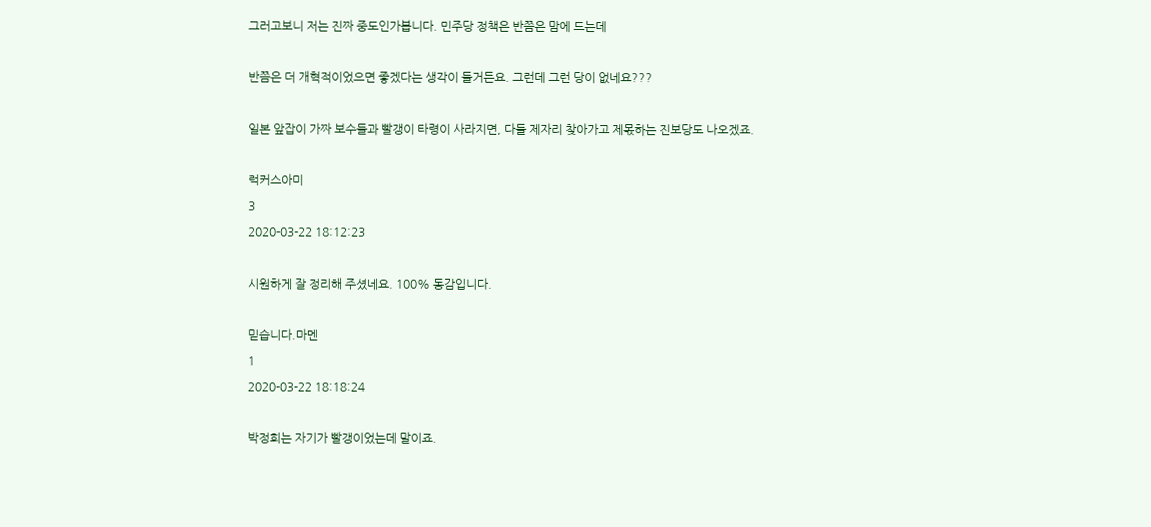그러고보니 저는 진짜 중도인가봅니다. 민주당 정책은 반쯤은 맘에 드는데

반쯤은 더 개혁적이었으면 좋겠다는 생각이 들거든요. 그런데 그런 당이 없네요???

일본 앞잡이 가짜 보수들과 빨갱이 타령이 사라지면, 다들 제자리 찾아가고 제몫하는 진보당도 나오겠죠.

럭커스아미
3
2020-03-22 18:12:23

시원하게 잘 정리해 주셨네요. 100% 동감입니다.

믿습니다.마멘
1
2020-03-22 18:18:24

박정희는 자기가 빨갱이었는데 말이죠.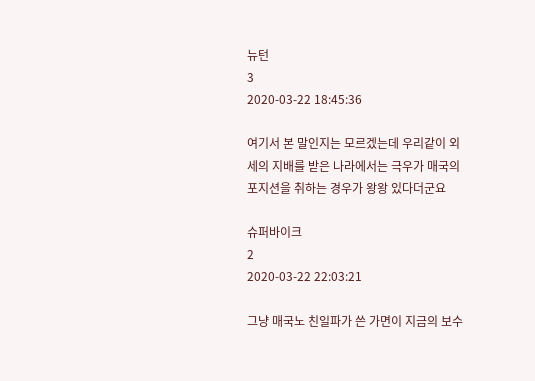뉴턴
3
2020-03-22 18:45:36

여기서 본 말인지는 모르겠는데 우리같이 외세의 지배를 받은 나라에서는 극우가 매국의 포지션을 취하는 경우가 왕왕 있다더군요

슈퍼바이크
2
2020-03-22 22:03:21

그냥 매국노 친일파가 쓴 가면이 지금의 보수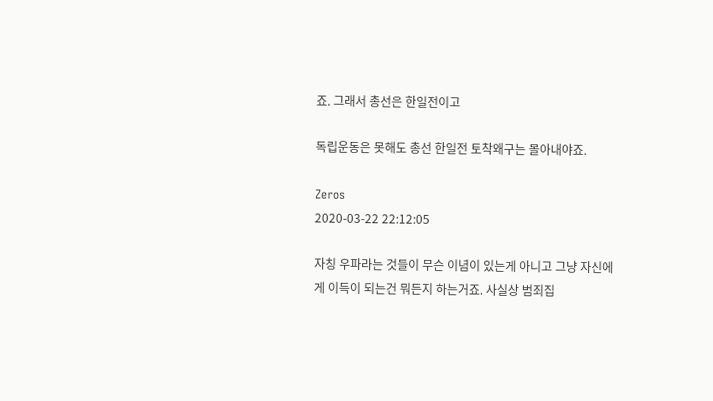죠. 그래서 총선은 한일전이고

독립운동은 못해도 총선 한일전 토착왜구는 몰아내야죠.

Zeros
2020-03-22 22:12:05

자칭 우파라는 것들이 무슨 이념이 있는게 아니고 그냥 자신에게 이득이 되는건 뭐든지 하는거죠. 사실상 범죄집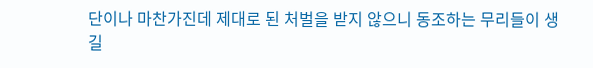단이나 마찬가진데 제대로 된 처벌을 받지 않으니 동조하는 무리들이 생길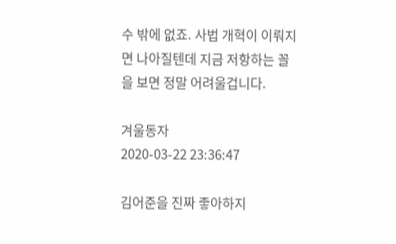수 밖에 없죠. 사법 개혁이 이뤄지면 나아질텐데 지금 저항하는 꼴을 보면 정말 어려울겁니다.

겨울동자
2020-03-22 23:36:47

김어준을 진짜 좋아하지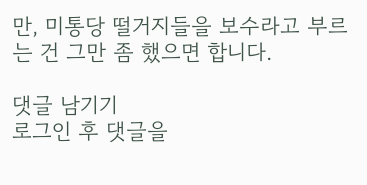만, 미통당 떨거지들을 보수라고 부르는 건 그만 좀 했으면 합니다.

댓글 남기기
로그인 후 댓글을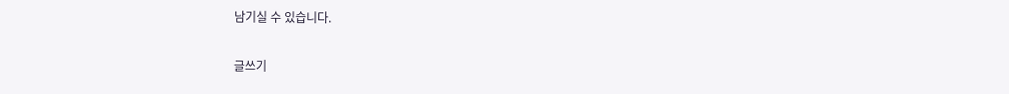남기실 수 있습니다.

글쓰기